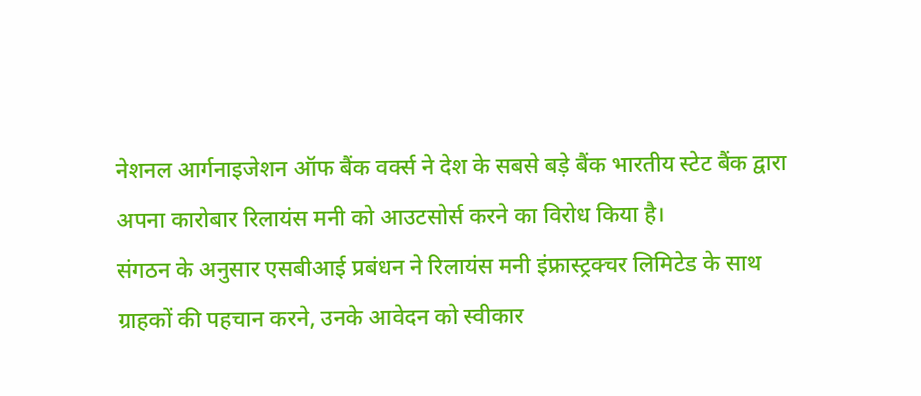नेशनल आर्गनाइजेशन ऑफ बैंक वर्क्स ने देश के सबसे बड़े बैंक भारतीय स्टेट बैंक द्वारा अपना कारोबार रिलायंस मनी को आउटसोर्स करने का विरोध किया है।
संगठन के अनुसार एसबीआई प्रबंधन ने रिलायंस मनी इंफ्रास्ट्रक्चर लिमिटेड के साथ ग्राहकों की पहचान करने, उनके आवेदन को स्वीकार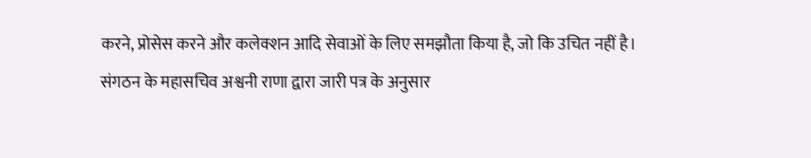करने, प्रोसेस करने और कलेक्शन आदि सेवाओं के लिए समझौता किया है, जो कि उचित नहीं है।
संगठन के महासचिव अश्वनी राणा द्वारा जारी पत्र के अनुसार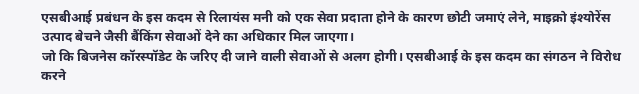एसबीआई प्रबंधन के इस कदम से रिलायंस मनी को एक सेवा प्रदाता होने के कारण छोटी जमाएं लेने, माइक्रो इंश्योरेंस उत्पाद बेचने जैसी बैंकिंग सेवाओं देने का अधिकार मिल जाएगा।
जो कि बिजनेस कॉरस्पॉडेट के जरिए दी जाने वाली सेवाओं से अलग होगी। एसबीआई के इस कदम का संगठन ने विरोध करने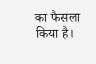का फैसला किया है।